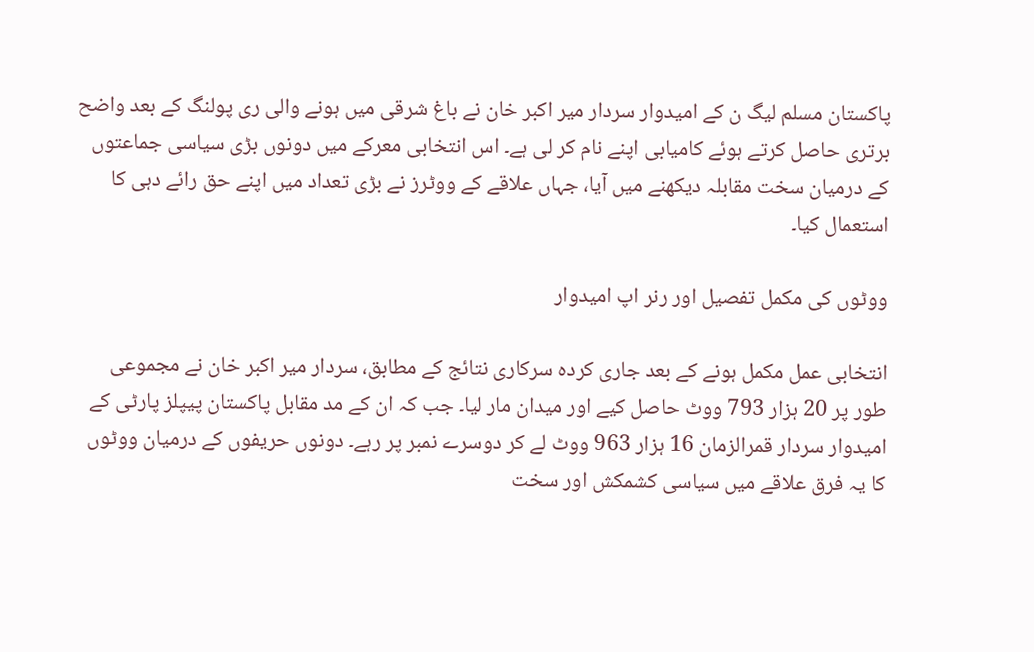پاکستان مسلم لیگ ن کے امیدوار سردار میر اکبر خان نے باغ شرقی میں ہونے والی ری پولنگ کے بعد واضح برتری حاصل کرتے ہوئے کامیابی اپنے نام کر لی ہے۔ اس انتخابی معرکے میں دونوں بڑی سیاسی جماعتوں کے درمیان سخت مقابلہ دیکھنے میں آیا، جہاں علاقے کے ووٹرز نے بڑی تعداد میں اپنے حق رائے دہی کا استعمال کیا۔

ووٹوں کی مکمل تفصیل اور رنر اپ امیدوار

انتخابی عمل مکمل ہونے کے بعد جاری کردہ سرکاری نتائج کے مطابق، سردار میر اکبر خان نے مجموعی طور پر 20 ہزار 793 ووٹ حاصل کیے اور میدان مار لیا۔ جب کہ ان کے مد مقابل پاکستان پیپلز پارٹی کے امیدوار سردار قمرالزمان 16 ہزار 963 ووٹ لے کر دوسرے نمبر پر رہے۔ دونوں حریفوں کے درمیان ووٹوں کا یہ فرق علاقے میں سیاسی کشمکش اور سخت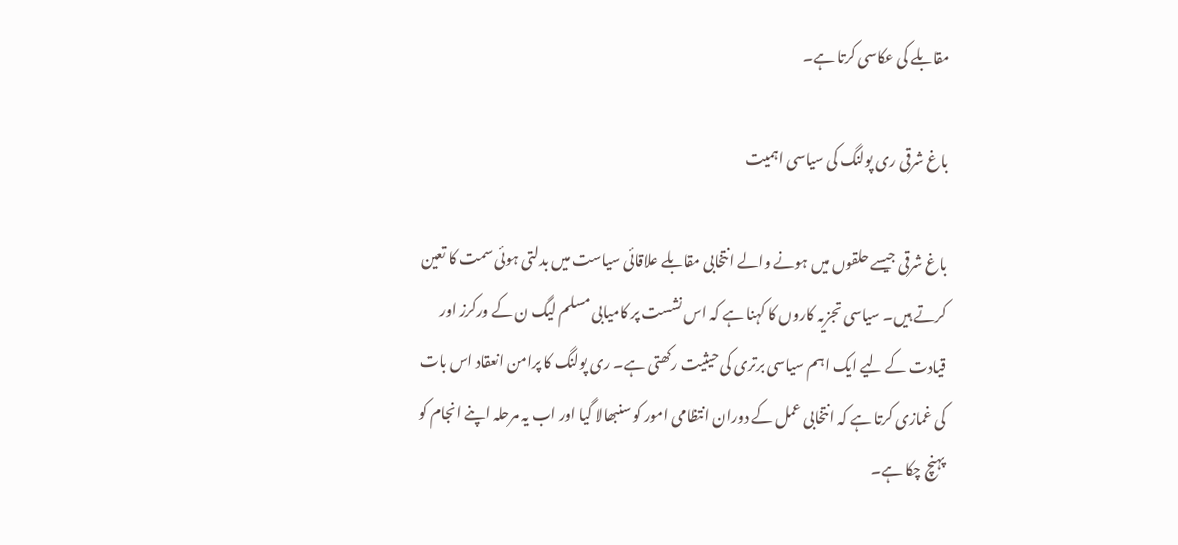مقابلے کی عکاسی کرتا ہے۔

باغ شرقی ری پولنگ کی سیاسی اہمیت

باغ شرقی جیسے حلقوں میں ہونے والے انتخابی مقابلے علاقائی سیاست میں بدلتی ہوئی سمت کا تعین کرتے ہیں۔ سیاسی تجزیہ کاروں کا کہنا ہے کہ اس نشست پر کامیابی مسلم لیگ ن کے ورکرز اور قیادت کے لیے ایک اہم سیاسی برتری کی حیثیت رکھتی ہے۔ ری پولنگ کا پرامن انعقاد اس بات کی غمازی کرتا ہے کہ انتخابی عمل کے دوران انتظامی امور کو سنبھالا گیا اور اب یہ مرحلہ اپنے انجام کو پہنچ چکا ہے۔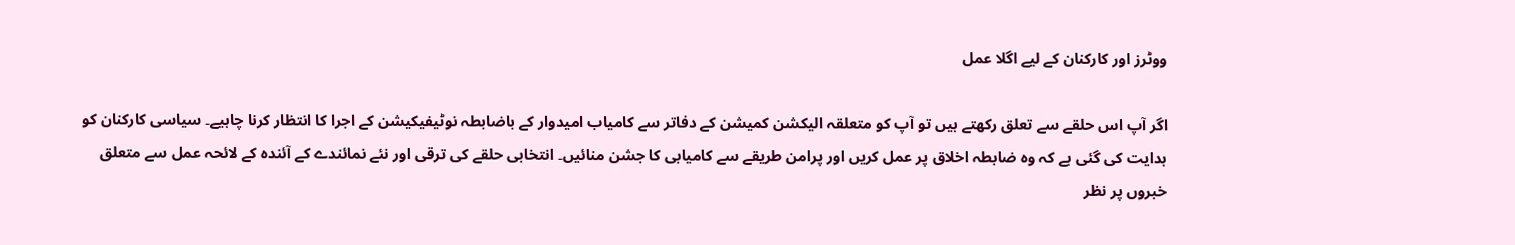ووٹرز اور کارکنان کے لیے اگلا عمل

اگر آپ اس حلقے سے تعلق رکھتے ہیں تو آپ کو متعلقہ الیکشن کمیشن کے دفاتر سے کامیاب امیدوار کے باضابطہ نوٹیفیکیشن کے اجرا کا انتظار کرنا چاہیے۔ سیاسی کارکنان کو ہدایت کی گئی ہے کہ وہ ضابطہ اخلاق پر عمل کریں اور پرامن طریقے سے کامیابی کا جشن منائیں۔ انتخابی حلقے کی ترقی اور نئے نمائندے کے آئندہ کے لائحہ عمل سے متعلق خبروں پر نظر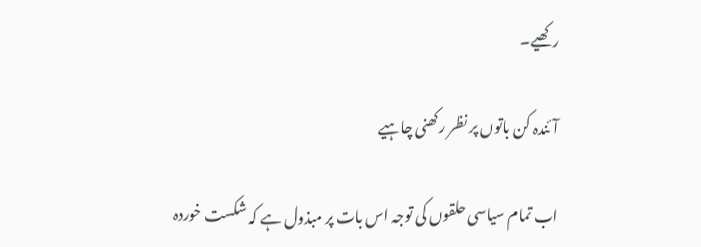رکھیے۔

آئندہ کن باتوں پر نظر رکھنی چاہیے

اب تمام سیاسی حلقوں کی توجہ اس بات پر مبذول ہے کہ شکست خوردہ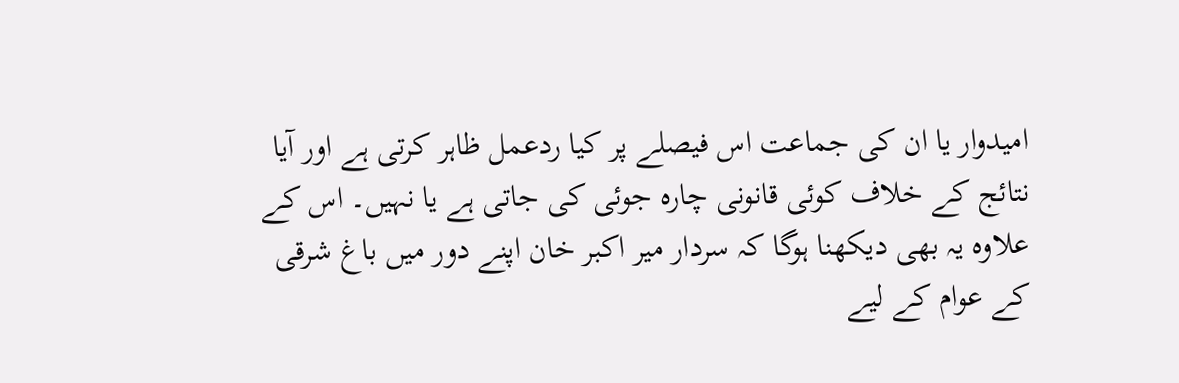امیدوار یا ان کی جماعت اس فیصلے پر کیا ردعمل ظاہر کرتی ہے اور آیا نتائج کے خلاف کوئی قانونی چارہ جوئی کی جاتی ہے یا نہیں۔ اس کے علاوہ یہ بھی دیکھنا ہوگا کہ سردار میر اکبر خان اپنے دور میں باغ شرقی کے عوام کے لیے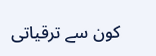کون سے ترقیاتی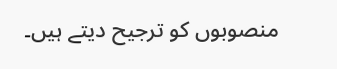منصوبوں کو ترجیح دیتے ہیں۔